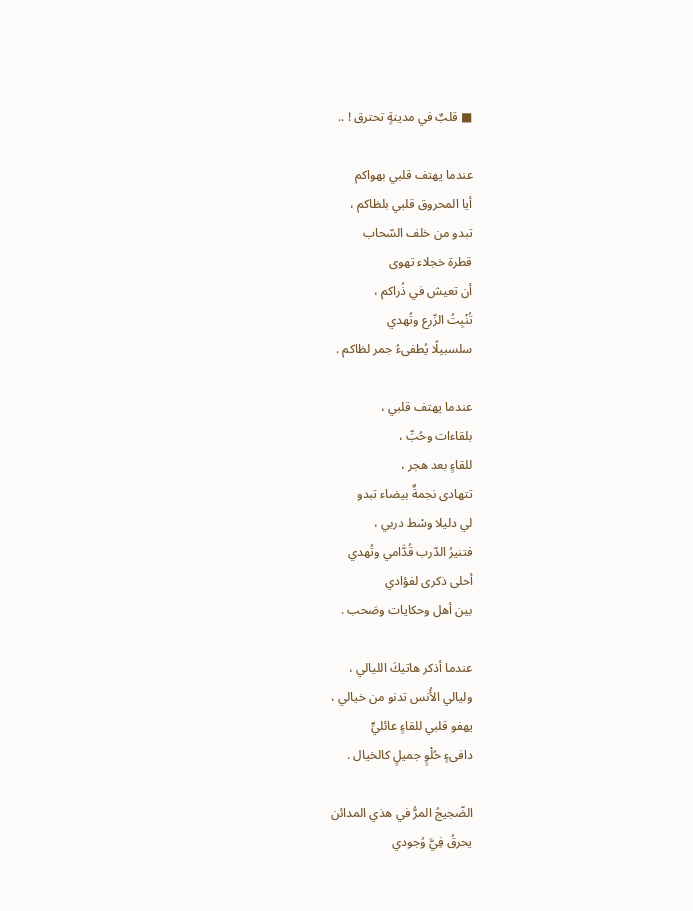■ قلبٌ في مدينةٍ تحترق ! ..

عندما يهتف قلبي بهواكم
أيا المحروق قلبي بلظاكم ،
تبدو من خلف السّحاب
قطرة خجلاء تهوى
أن تعيش في ذُراكم ،
تُنْبِتُ الزّرع وتُهدي
سلسبيلًا يُطفىءُ جمر لظاكم .

عندما يهتف قلبي ،
بلقاءات وحُبِّ ،
للقاءٍ بعد هجر ،
تتهادى نجمةٌ بيضاء تبدو
لي دليلا وسْط دربي ،
فتنيرُ الدّرب قُدَّامي وتُهدي
أحلى ذكرى لفؤادي
بين أهل وحكايات وصَحب .

عندما أذكر هاتيكَ الليالي ،
وليالي الأُنس تدنو من خيالي ،
يهفو قلبي للقاءٍ عائليٍّ
دافىءٍ حُلْوٍ جميلٍ كالخيال .

الضّجيجُ المرُّ في هذي المدائن
يحرقُ فِيَّ وُجودي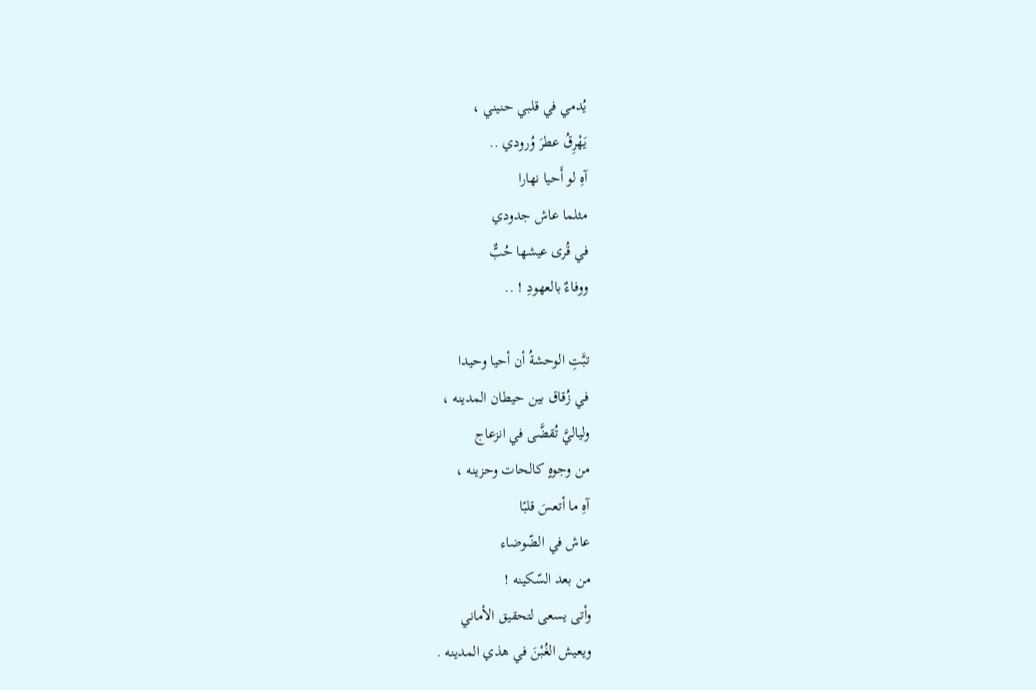يُدمي في قلبي حنيني ،
يَهْرِقُ عطرَ وُرودي ..
آهِ لو أَحيا نهارا
مثلما عاش جدودي
في قُرى عيشها حُبٌّ
ووفاءٌ بالعهودِ ! ..

تبَّتِ الوحشةُ أن أحيا وحيدا
في زُقاق بين حيطان المدينه ،
ولياليَّ تُقضَّى في انزعاج
من وجوهٍ كالحات وحزينه ،
آهِ ما أتعسَ قلبًا
عاش في الضّوضاء
من بعد السّكينه !
وأتى يسعى لتحقيق الأماني
ويعيش الغُبْنَ في هذي المدينه .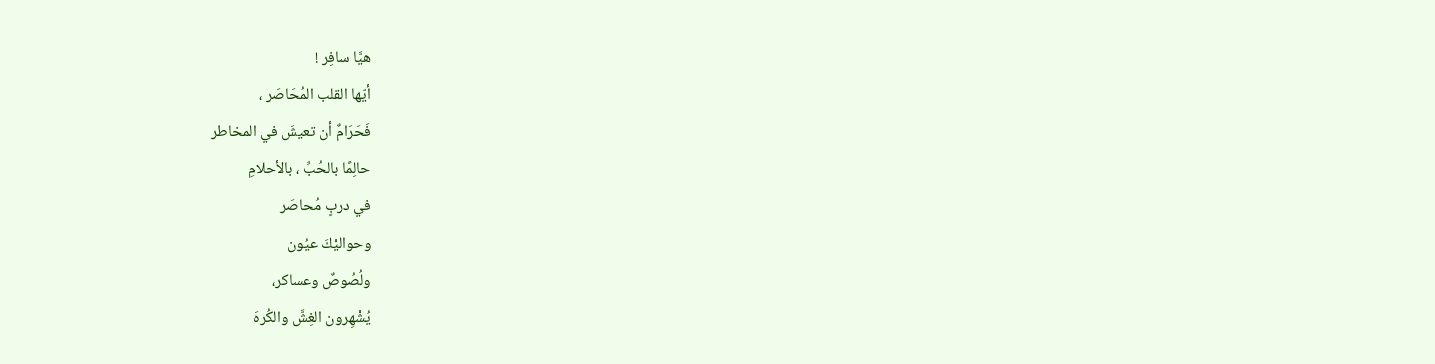هيَّا سافِر !
أيّها القلب المُحَاصَر ،
فَحَرَامٌ أن تعيشَ في المخاطر
حالِمًا بالحُبِّ ، بالأحلامِ
في دربٍ مُحاصَر
وحواليْكَ عيُون
ولُصُوصٌ وعساكر،
يُشْهِرون الغِشَّ والكُرهَ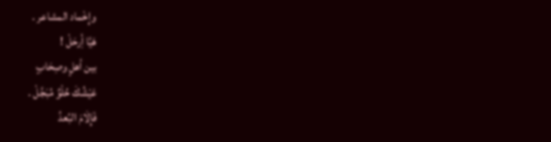وإِخْماد المشاعر .
هَيَّا أِرحَلْ !
بين أهلٍ وصِحَابٍ
عَيْشُكَ حُلْوٌ مُبَجَّلْ .
فَإِلَامَ البُعدُ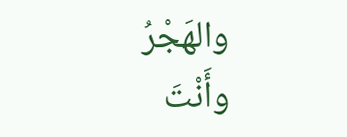والهَجْرُ
وأَنْتَ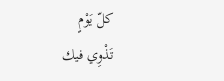كلّ يَوْمٍ
تَذْوِي فيك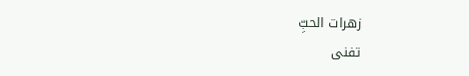زهرات الحبِّ
تفنى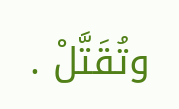وتُقَتَّلْ .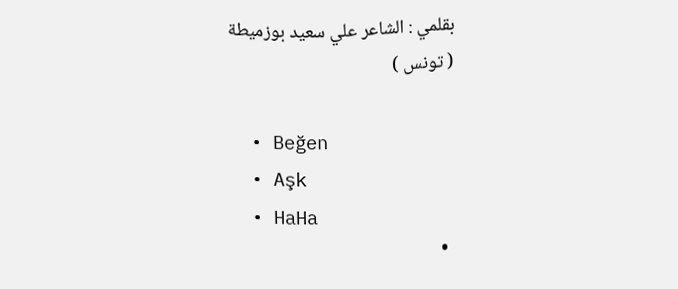بقلمي : الشاعر علي سعيد بوزميطة
( تونس )

  • Beğen
  • Aşk
  • HaHa
  •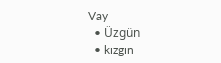Vay
  • Üzgün
  • kızgın